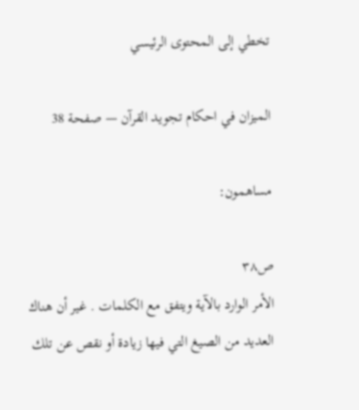تخطي إلى المحتوى الرئيسي

الميزان في احكام تجويد القرآن — صفحة 38

مساهمون:

ص٣٨
الأمر الوارد بالآية ويتفق مع الكلمات . غير أن هناك العديد من الصيغ التي فيها زيادة أو نقص عن تلك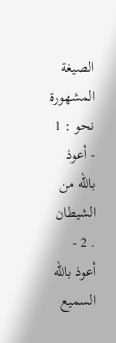الصيغة المشهورة نحو : 1 - أعوذ باللّه من الشيطان . 2 - أعوذ باللّه السميع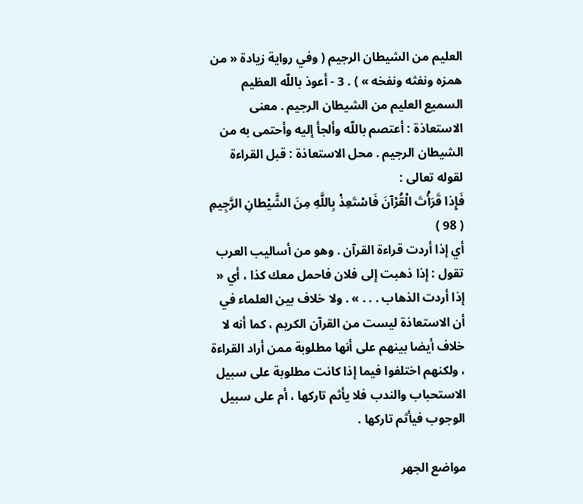العليم من الشيطان الرجيم ( وفي رواية زيادة « من همزه ونفثه ونفخه » ) . 3 - أعوذ باللّه العظيم السميع العليم من الشيطان الرجيم . معنى الاستعاذة : أعتصم باللّه وألجأ إليه وأحتمى به من الشيطان الرجيم . محل الاستعاذة : قبل القراءة لقوله تعالى :
فَإِذا قَرَأْتَ الْقُرْآنَ فَاسْتَعِذْ بِاللَّهِ مِنَ الشَّيْطانِ الرَّجِيمِ ( 98 )
أي إذا أردت قراءة القرآن . وهو من أساليب العرب تقول : إذا ذهبت إلى فلان فاحمل معك كذا ، أي « إذا أردت الذهاب . . . » . ولا خلاف بين العلماء في أن الاستعاذة ليست من القرآن الكريم ، كما أنه لا خلاف أيضا بينهم على أنها مطلوبة ممن أراد القراءة ، ولكنهم اختلفوا فيما إذا كانت مطلوبة على سبيل الاستحباب والندب فلا يأثم تاركها ، أم على سبيل الوجوب فيأثم تاركها .

مواضع الجهر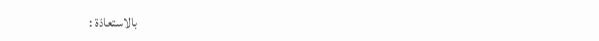بالاستعاذة :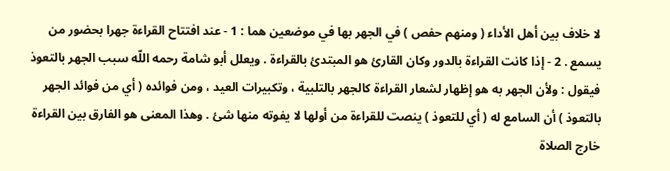لا خلاف بين أهل الأداء ( ومنهم حفص ) في الجهر بها في موضعين هما : 1 - عند افتتاح القراءة جهرا بحضور من يسمع . 2 - إذا كانت القراءة بالدور وكان القارئ هو المبتدئ بالقراءة . ويعلل أبو شامة رحمه اللّه سبب الجهر بالتعوذ فيقول : ولأن الجهر به هو إظهار لشعار القراءة كالجهر بالتلبية ، وتكبيرات العيد ، ومن فوائده ( أي من فوائد الجهر بالتعوذ ) أن السامع له ( أي للتعوذ ) ينصت للقراءة من أولها لا يفوته منها شئ . وهذا المعنى هو الفارق بين القراءة خارج الصلاة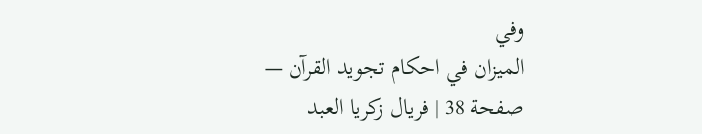وفي
الميزان في احكام تجويد القرآن — صفحة 38 | فريال زكريا العبد